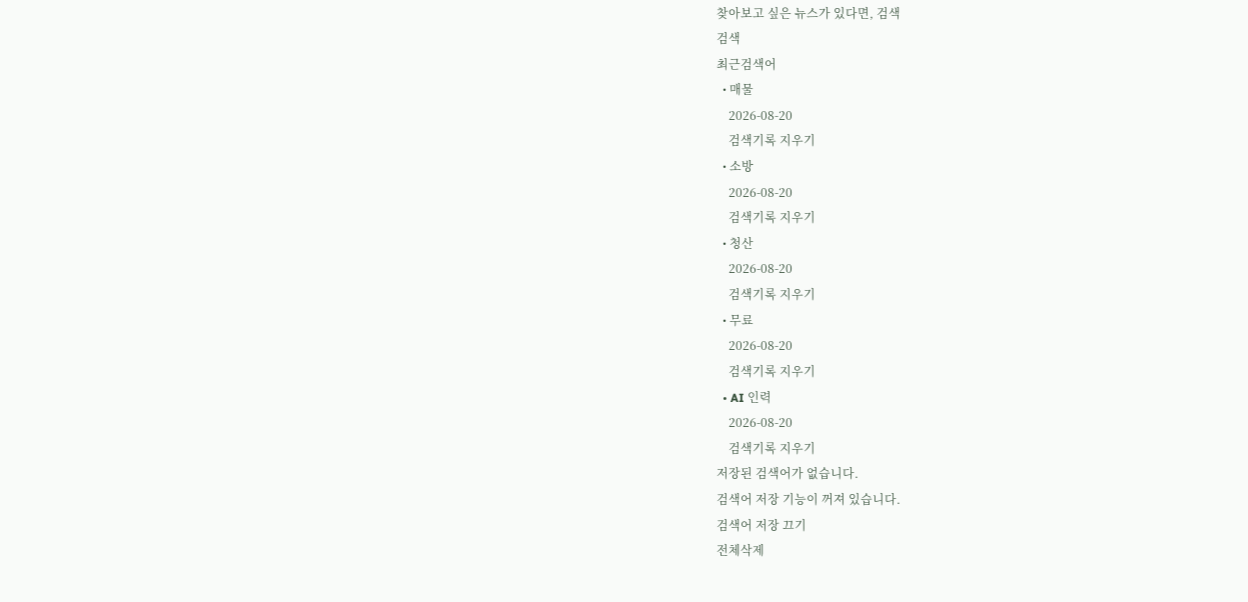찾아보고 싶은 뉴스가 있다면, 검색
검색
최근검색어
  • 매물
    2026-08-20
    검색기록 지우기
  • 소방
    2026-08-20
    검색기록 지우기
  • 청산
    2026-08-20
    검색기록 지우기
  • 무료
    2026-08-20
    검색기록 지우기
  • AI 인력
    2026-08-20
    검색기록 지우기
저장된 검색어가 없습니다.
검색어 저장 기능이 꺼져 있습니다.
검색어 저장 끄기
전체삭제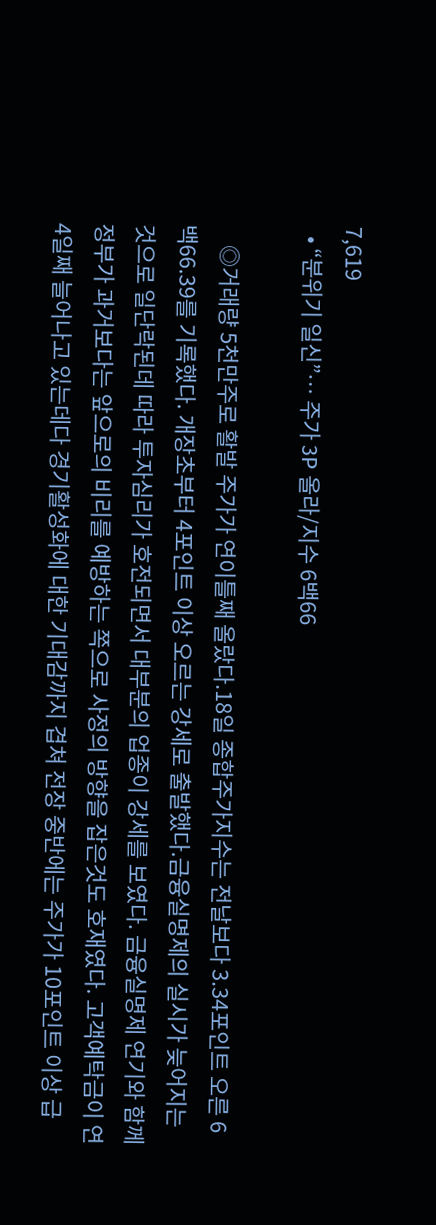7,619
  • “분위기 일신”… 주가 3P 올라/지수 6백66

    ◎거래량 5천만주로 활발 주가가 연이틀째 올랐다.18일 종합주가지수는 전날보다 3.34포인트 오른 6백66.39를 기록했다. 개장초부터 4포인트 이상 오르는 강세로 출발했다.금융실명제의 실시가 늦어지는 것으로 일단락된데 따라 투자심리가 호전되면서 대부분의 업종이 강세를 보였다. 금융실명제 연기와 함께 정부가 과거보다는 앞으로의 비리를 예방하는 쪽으로 사정의 방향을 잡은것도 호재였다. 고객예탁금이 연4일째 늘어나고 있는데다 경기활성화에 대한 기대감까지 겹쳐 전장 중반에는 주가가 10포인트 이상 급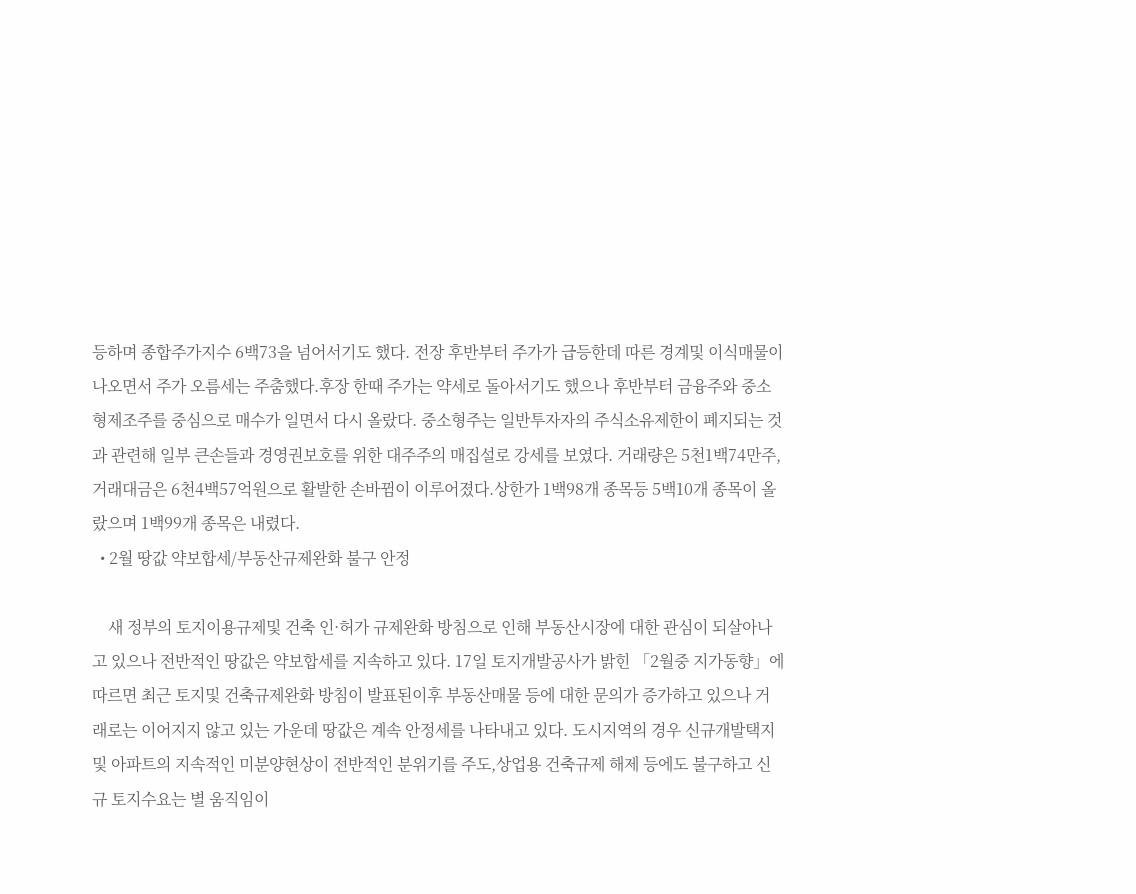등하며 종합주가지수 6백73을 넘어서기도 했다. 전장 후반부터 주가가 급등한데 따른 경계및 이식매물이 나오면서 주가 오름세는 주춤했다.후장 한때 주가는 약세로 돌아서기도 했으나 후반부터 금융주와 중소형제조주를 중심으로 매수가 일면서 다시 올랐다. 중소형주는 일반투자자의 주식소유제한이 폐지되는 것과 관련해 일부 큰손들과 경영권보호를 위한 대주주의 매집설로 강세를 보였다. 거래량은 5천1백74만주,거래대금은 6천4백57억원으로 활발한 손바뀜이 이루어졌다.상한가 1백98개 종목등 5백10개 종목이 올랐으며 1백99개 종목은 내렸다.
  • 2월 땅값 약보합세/부동산규제완화 불구 안정

    새 정부의 토지이용규제및 건축 인·허가 규제완화 방침으로 인해 부동산시장에 대한 관심이 되살아나고 있으나 전반적인 땅값은 약보합세를 지속하고 있다. 17일 토지개발공사가 밝힌 「2월중 지가동향」에 따르면 최근 토지및 건축규제완화 방침이 발표된이후 부동산매물 등에 대한 문의가 증가하고 있으나 거래로는 이어지지 않고 있는 가운데 땅값은 계속 안정세를 나타내고 있다. 도시지역의 경우 신규개발택지및 아파트의 지속적인 미분양현상이 전반적인 분위기를 주도,상업용 건축규제 해제 등에도 불구하고 신규 토지수요는 별 움직임이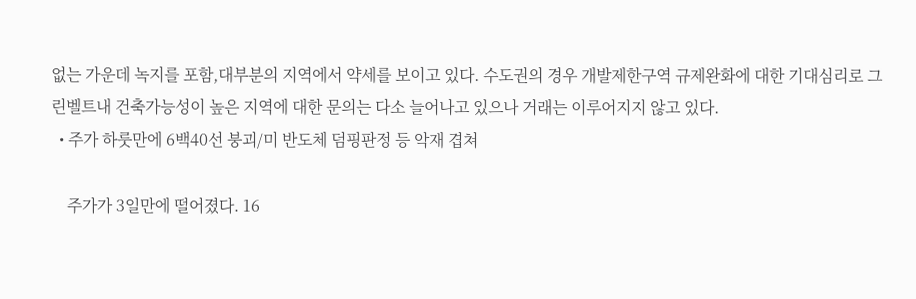없는 가운데 녹지를 포함,대부분의 지역에서 약세를 보이고 있다. 수도권의 경우 개발제한구역 규제완화에 대한 기대심리로 그린벨트내 건축가능성이 높은 지역에 대한 문의는 다소 늘어나고 있으나 거래는 이루어지지 않고 있다.
  • 주가 하룻만에 6백40선 붕괴/미 반도체 덤핑판정 등 악재 겹쳐

    주가가 3일만에 떨어졌다. 16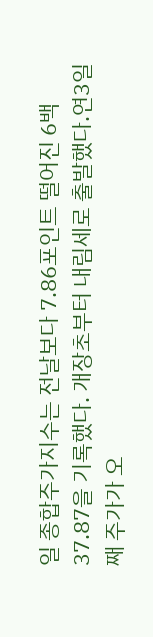일 종합주가지수는 전날보다 7.86포인트 떨어진 6백37.87을 기록했다. 개장초부터 내림세로 출발했다.연3일째 주가가 오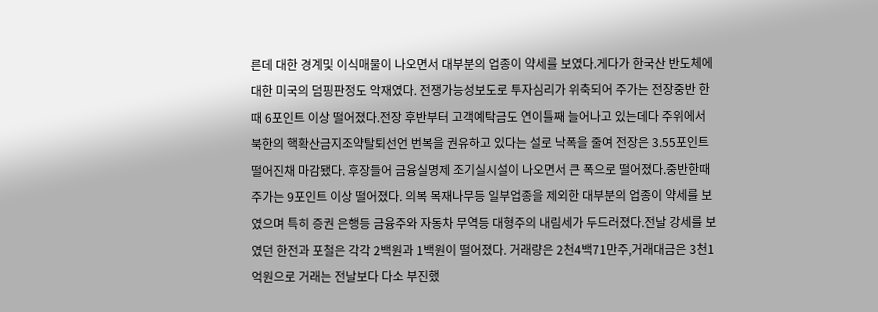른데 대한 경계및 이식매물이 나오면서 대부분의 업종이 약세를 보였다.게다가 한국산 반도체에 대한 미국의 덤핑판정도 악재였다. 전쟁가능성보도로 투자심리가 위축되어 주가는 전장중반 한때 6포인트 이상 떨어졌다.전장 후반부터 고객예탁금도 연이틀째 늘어나고 있는데다 주위에서 북한의 핵확산금지조약탈퇴선언 번복을 권유하고 있다는 설로 낙폭을 줄여 전장은 3.55포인트 떨어진채 마감됐다. 후장들어 금융실명제 조기실시설이 나오면서 큰 폭으로 떨어졌다.중반한때 주가는 9포인트 이상 떨어졌다. 의복 목재나무등 일부업종을 제외한 대부분의 업종이 약세를 보였으며 특히 증권 은행등 금융주와 자동차 무역등 대형주의 내림세가 두드러졌다.전날 강세를 보였던 한전과 포철은 각각 2백원과 1백원이 떨어졌다. 거래량은 2천4백71만주,거래대금은 3천1억원으로 거래는 전날보다 다소 부진했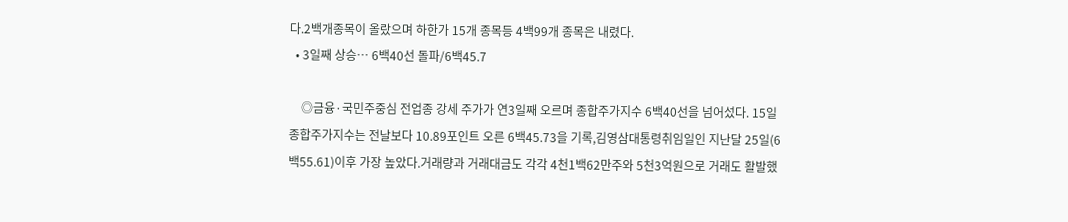다.2백개종목이 올랐으며 하한가 15개 종목등 4백99개 종목은 내렸다.
  • 3일째 상승… 6백40선 돌파/6백45.7

    ◎금융·국민주중심 전업종 강세 주가가 연3일째 오르며 종합주가지수 6백40선을 넘어섰다. 15일 종합주가지수는 전날보다 10.89포인트 오른 6백45.73을 기록,김영삼대통령취임일인 지난달 25일(6백55.61)이후 가장 높았다.거래량과 거래대금도 각각 4천1백62만주와 5천3억원으로 거래도 활발했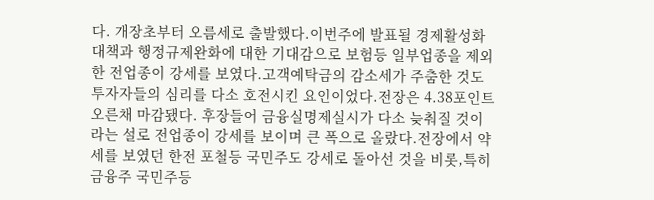다. 개장초부터 오름세로 출발했다.이번주에 발표될 경제활성화대책과 행정규제완화에 대한 기대감으로 보험등 일부업종을 제외한 전업종이 강세를 보였다.고객예탁금의 감소세가 주춤한 것도 투자자들의 심리를 다소 호전시킨 요인이었다.전장은 4.38포인트 오른채 마감됐다. 후장들어 금융실명제실시가 다소 늦춰질 것이라는 설로 전업종이 강세를 보이며 큰 폭으로 올랐다.전장에서 약세를 보였던 한전 포철등 국민주도 강세로 돌아선 것을 비롯,특히 금융주 국민주등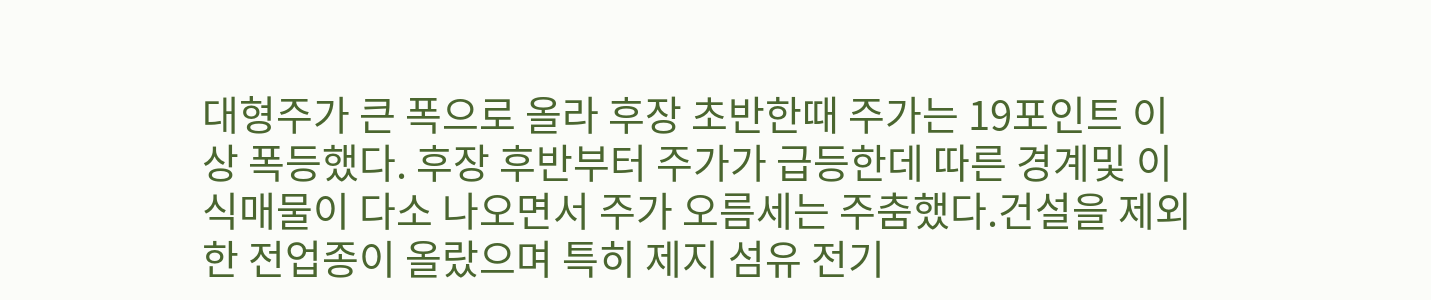대형주가 큰 폭으로 올라 후장 초반한때 주가는 19포인트 이상 폭등했다. 후장 후반부터 주가가 급등한데 따른 경계및 이식매물이 다소 나오면서 주가 오름세는 주춤했다.건설을 제외한 전업종이 올랐으며 특히 제지 섬유 전기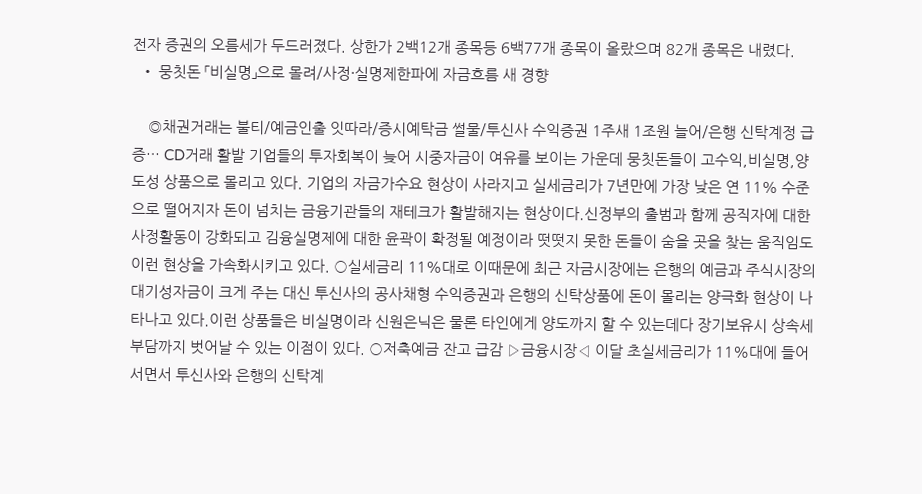전자 증권의 오름세가 두드러졌다. 상한가 2백12개 종목등 6백77개 종목이 올랐으며 82개 종목은 내렸다.
  • 뭉칫돈 「비실명」으로 몰려/사정·실명제한파에 자금흐름 새 경향

    ◎채권거래는 불티/예금인출 잇따라/증시예탁금 썰물/투신사 수익증권 1주새 1조원 늘어/은행 신탁계정 급증… CD거래 활발 기업들의 투자회복이 늦어 시중자금이 여유를 보이는 가운데 뭉칫돈들이 고수익,비실명,양도성 상품으로 몰리고 있다. 기업의 자금가수요 현상이 사라지고 실세금리가 7년만에 가장 낮은 연 11% 수준으로 떨어지자 돈이 넘치는 금융기관들의 재테크가 활발해지는 현상이다.신정부의 출범과 함께 공직자에 대한 사정활동이 강화되고 김융실명제에 대한 윤곽이 확정될 예정이라 떳떳지 못한 돈들이 숨을 곳을 찾는 움직임도 이런 현상을 가속화시키고 있다. ○실세금리 11%대로 이때문에 최근 자금시장에는 은행의 예금과 주식시장의 대기성자금이 크게 주는 대신 투신사의 공사채형 수익증권과 은행의 신탁상품에 돈이 몰리는 양극화 현상이 나타나고 있다.이런 상품들은 비실명이라 신원은닉은 물론 타인에게 양도까지 할 수 있는데다 장기보유시 상속세 부담까지 벗어날 수 있는 이점이 있다. ○저축예금 잔고 급감 ▷금융시장◁ 이달 초실세금리가 11%대에 들어서면서 투신사와 은행의 신탁계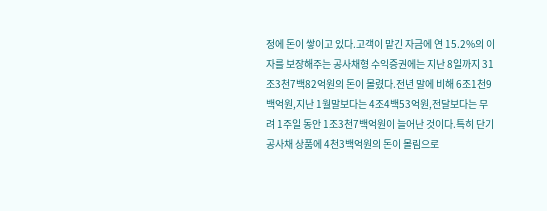정에 돈이 쌓이고 있다.고객이 맡긴 자금에 연 15.2%의 이자를 보장해주는 공사채형 수익증권에는 지난 8일까지 31조3천7백82억원의 돈이 몰렸다.전년 말에 비해 6조1천9백억원,지난 1월말보다는 4조4백53억원,전달보다는 무려 1주일 동안 1조3천7백억원이 늘어난 것이다.특히 단기공사채 상품에 4천3백억원의 돈이 몰림으로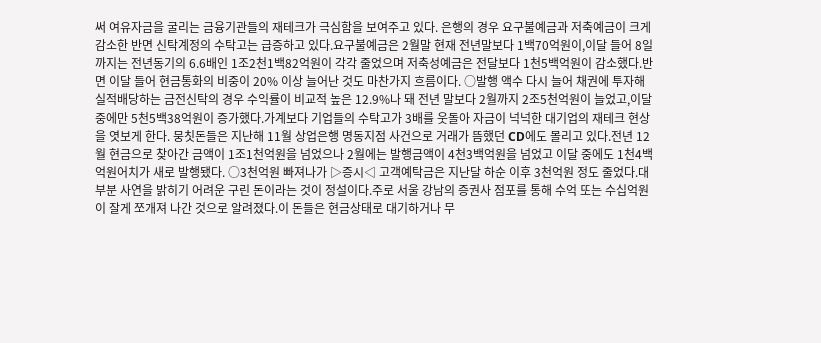써 여유자금을 굴리는 금융기관들의 재테크가 극심함을 보여주고 있다. 은행의 경우 요구불예금과 저축예금이 크게 감소한 반면 신탁계정의 수탁고는 급증하고 있다.요구불예금은 2월말 현재 전년말보다 1백70억원이,이달 들어 8일까지는 전년동기의 6.6배인 1조2천1백82억원이 각각 줄었으며 저축성예금은 전달보다 1천5백억원이 감소했다.반면 이달 들어 현금통화의 비중이 20% 이상 늘어난 것도 마찬가지 흐름이다. ○발행 액수 다시 늘어 채권에 투자해 실적배당하는 금전신탁의 경우 수익률이 비교적 높은 12.9%나 돼 전년 말보다 2월까지 2조5천억원이 늘었고,이달 중에만 5천5백38억원이 증가했다.가계보다 기업들의 수탁고가 3배를 웃돌아 자금이 넉넉한 대기업의 재테크 현상을 엿보게 한다. 뭉칫돈들은 지난해 11월 상업은행 명동지점 사건으로 거래가 뜸했던 CD에도 몰리고 있다.전년 12월 현금으로 찾아간 금액이 1조1천억원을 넘었으나 2월에는 발행금액이 4천3백억원을 넘었고 이달 중에도 1천4백억원어치가 새로 발행됐다. ○3천억원 빠져나가 ▷증시◁ 고객예탁금은 지난달 하순 이후 3천억원 정도 줄었다.대부분 사연을 밝히기 어려운 구린 돈이라는 것이 정설이다.주로 서울 강남의 증권사 점포를 통해 수억 또는 수십억원이 잘게 쪼개져 나간 것으로 알려졌다.이 돈들은 현금상태로 대기하거나 무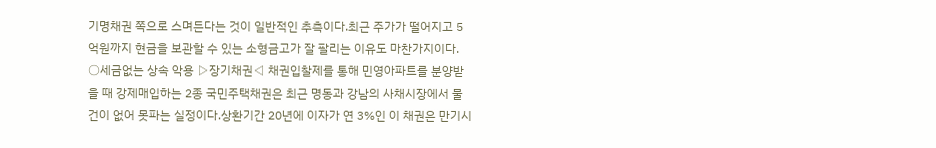기명채권 쪽으로 스며든다는 것이 일반적인 추측이다.최근 주가가 떨어지고 5억원까지 현금을 보관할 수 있는 소형금고가 잘 팔리는 이유도 마찬가지이다. ○세금없는 상속 악용 ▷장기채권◁ 채권입찰제를 통해 민영아파트를 분양받을 때 강제매입하는 2종 국민주택채권은 최근 명동과 강남의 사채시장에서 물건이 없어 못파는 실정이다.상환기간 20년에 이자가 연 3%인 이 채권은 만기시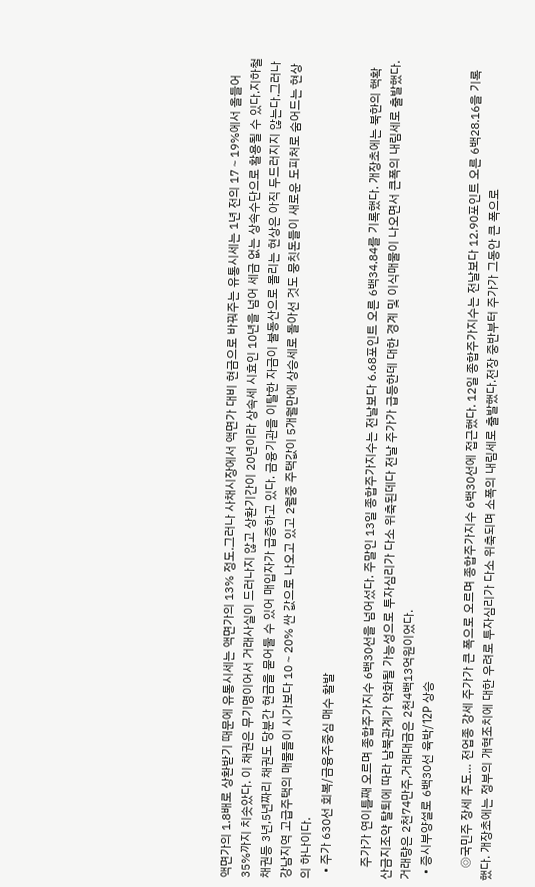액면가의 1.8배로 상환받기 때문에 유통시세는 액면가의 13% 정도.그러나 사채시장에서 액면가 대비 현금으로 바꿔주는 유통시세는 1년 전의 17∼19%에서 올들어 35%까지 치솟았다. 이 채권은 무기명이어서 거래사실이 드러나지 않고 상환기간이 20년이라 상속세 시효인 10년을 넘어 세금 없는 상속수단으로 활용될 수 있다.지하철채권등 3년,5년짜리 채권도 당분간 현금을 묻어둘 수 있어 매입자가 급증하고 있다. 금융기관을 이탈한 자금이 불동산으로 몰리는 현상은 아직 두드러지지 않는다.그러나 강남지역 고급주택의 매물들이 시가보다 10∼20% 싼 값으로 나오고 있고 2월중 주택값이 5개월만에 상승세로 돌아선 것도 뭉칫돈들이 새로운 도피처로 숨어드는 현상의 하나이다.
  • 주가 630선 회복/금융주중심 매수 활발

    주가가 연이틀째 오르며 종합주가지수 6백30선을 넘어섰다. 주말인 13일 종합주가지수는 전날보다 6.68포인트 오른 6백34.84를 기록했다. 개장초에는 북한의 핵확산금지조약 탈퇴에 따라 남북관계가 악화될 가능성으로 투자심리가 다소 위축된데다 전날 주가가 급등한데 대한 경계 및 이식매물이 나오면서 큰폭의 내림세로 출발했다. 거래량은 2천74만주,거래대금은 2천4백13억원이었다.
  • 증시부양설로 6백30선 육박/12P 상승

    ◎국민주 장세 주도… 전업종 강세 주가가 큰 폭으로 오르며 종합주가지수 6백30선에 접근했다. 12일 종합주가지수는 전날보다 12.90포인트 오른 6백28.16을 기록했다. 개장초에는 정부의 개혁조치에 대한 우려로 투자심리가 다소 위축되며 소폭의 내림세로 출발했다.전장 중반부터 주가가 그동안 큰 폭으로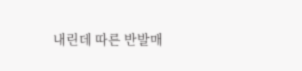내린데 따른 반발매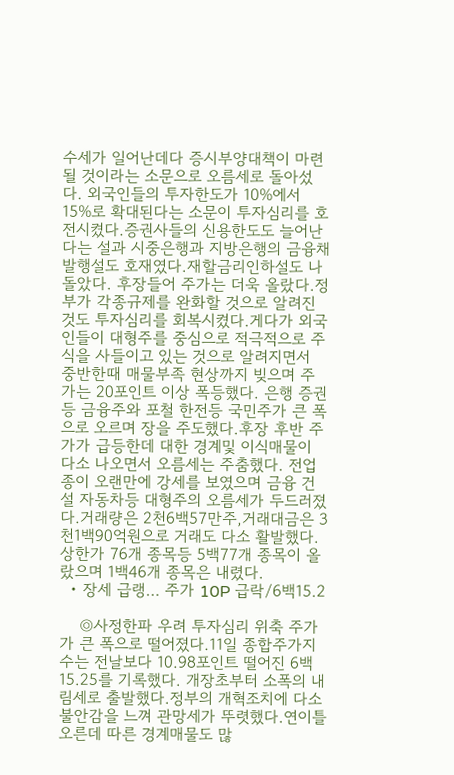수세가 일어난데다 증시부양대책이 마련될 것이라는 소문으로 오름세로 돌아섰다. 외국인들의 투자한도가 10%에서 15%로 확대된다는 소문이 투자심리를 호전시켰다.증권사들의 신용한도도 늘어난다는 설과 시중은행과 지방은행의 금융채발행설도 호재였다.재할금리인하설도 나돌았다. 후장들어 주가는 더욱 올랐다.정부가 각종규제를 완화할 것으로 알려진 것도 투자심리를 회복시켰다.게다가 외국인들이 대형주를 중심으로 적극적으로 주식을 사들이고 있는 것으로 알려지면서 중반한때 매물부족 현상까지 빚으며 주가는 20포인트 이상 폭등했다. 은행 증권등 금융주와 포철 한전등 국민주가 큰 폭으로 오르며 장을 주도했다.후장 후반 주가가 급등한데 대한 경계및 이식매물이 다소 나오면서 오름세는 주춤했다. 전업종이 오랜만에 강세를 보였으며 금융 건설 자동차등 대형주의 오름세가 두드러졌다.거래량은 2천6백57만주,거래대금은 3천1백90억원으로 거래도 다소 활발했다.상한가 76개 종목등 5백77개 종목이 올랐으며 1백46개 종목은 내렸다.
  • 장세 급랭… 주가 10P 급락/6백15.2

    ◎사정한파 우려 투자심리 위축 주가가 큰 폭으로 떨어졌다.11일 종합주가지수는 전날보다 10.98포인트 떨어진 6백15.25를 기록했다. 개장초부터 소폭의 내림세로 출발했다.정부의 개혁조치에 다소 불안감을 느껴 관망세가 뚜렷했다.연이틀 오른데 따른 경계매물도 많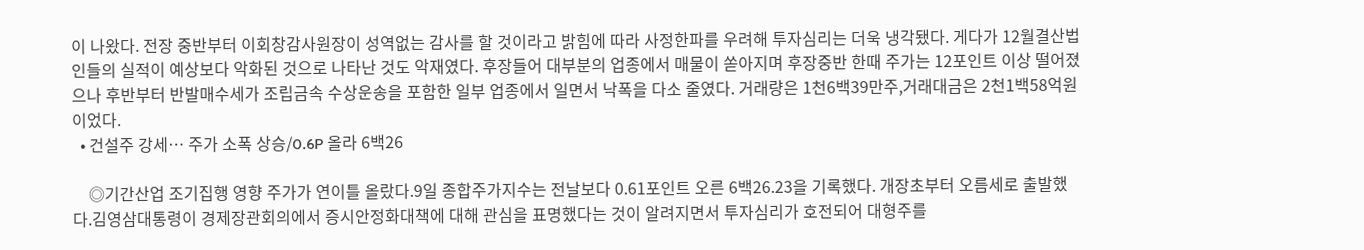이 나왔다. 전장 중반부터 이회창감사원장이 성역없는 감사를 할 것이라고 밝힘에 따라 사정한파를 우려해 투자심리는 더욱 냉각됐다. 게다가 12월결산법인들의 실적이 예상보다 악화된 것으로 나타난 것도 악재였다. 후장들어 대부분의 업종에서 매물이 쏟아지며 후장중반 한때 주가는 12포인트 이상 떨어졌으나 후반부터 반발매수세가 조립금속 수상운송을 포함한 일부 업종에서 일면서 낙폭을 다소 줄였다. 거래량은 1천6백39만주,거래대금은 2천1백58억원이었다.
  • 건설주 강세… 주가 소폭 상승/0.6P 올라 6백26

    ◎기간산업 조기집행 영향 주가가 연이틀 올랐다.9일 종합주가지수는 전날보다 0.61포인트 오른 6백26.23을 기록했다. 개장초부터 오름세로 출발했다.김영삼대통령이 경제장관회의에서 증시안정화대책에 대해 관심을 표명했다는 것이 알려지면서 투자심리가 호전되어 대형주를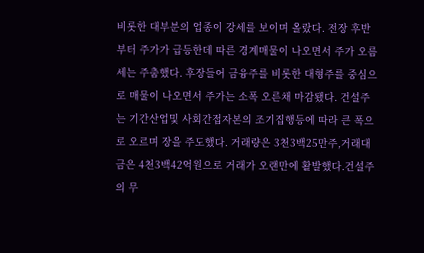비롯한 대부분의 업종이 강세를 보이며 올랐다. 전장 후반부터 주가가 급등한데 따른 경계매물이 나오면서 주가 오름세는 주춤했다. 후장들어 금융주를 비롯한 대형주를 중심으로 매물이 나오면서 주가는 소폭 오른채 마감됐다. 건설주는 기간산업및 사회간접자본의 조기집행등에 따라 큰 폭으로 오르며 장을 주도했다. 거래량은 3천3백25만주,거래대금은 4천3백42억원으로 거래가 오랜만에 활발했다.건설주의 무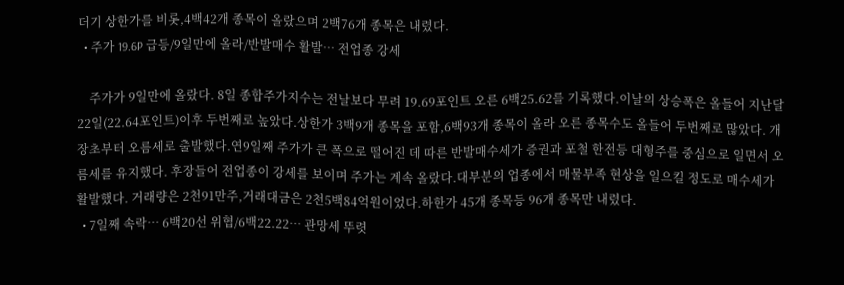더기 상한가를 비롯,4백42개 종목이 올랐으며 2백76개 종목은 내렸다.
  • 주가 19.6P 급등/9일만에 올라/반발매수 활발… 전업종 강세

    주가가 9일만에 올랐다. 8일 종합주가지수는 전날보다 무려 19.69포인트 오른 6백25.62를 기록했다.이날의 상승폭은 올들어 지난달 22일(22.64포인트)이후 두번째로 높았다.상한가 3백9개 종목을 포함,6백93개 종목이 올라 오른 종목수도 올들어 두번째로 많았다. 개장초부터 오름세로 출발했다.연9일째 주가가 큰 폭으로 떨어진 데 따른 반발매수세가 증권과 포철 한전등 대형주를 중심으로 일면서 오름세를 유지했다. 후장들어 전업종이 강세를 보이며 주가는 계속 올랐다.대부분의 업종에서 매물부족 현상을 일으킬 정도로 매수세가 활발했다. 거래량은 2천91만주,거래대금은 2천5백84억원이었다.하한가 45개 종목등 96개 종목만 내렸다.
  • 7일째 속락… 6백20선 위협/6백22.22… 관망세 뚜렷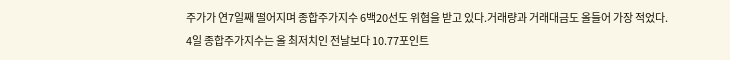주가가 연7일째 떨어지며 종합주가지수 6백20선도 위협을 받고 있다.거래량과 거래대금도 올들어 가장 적었다. 4일 종합주가지수는 올 최저치인 전날보다 10.77포인트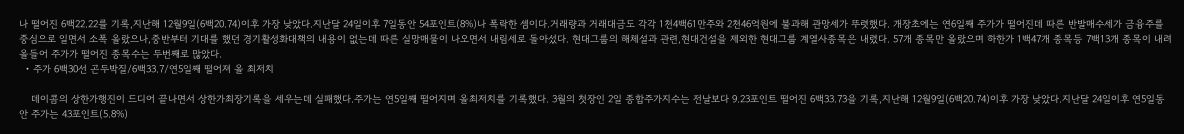나 떨어진 6백22.22를 기록,지난해 12월9일(6백20.74)이후 가장 낮았다.지난달 24일이후 7일동안 54포인트(8%)나 폭락한 셈이다.거래량과 거래대금도 각각 1천4백61만주와 2천46억원에 불과해 관망세가 뚜렷했다. 개장초에는 연6일째 주가가 떨어진데 따른 반발매수세가 금융주를 중심으로 일면서 소폭 올랐으나,중반부터 기대를 했던 경기활성화대책의 내용이 없는데 따른 실망매물이 나오면서 내림세로 돌아섰다. 현대그룹의 해체설과 관련,현대건설을 제외한 현대그룹 계열사종목은 내렸다. 57개 종목만 올랐으며 하한가 1백47개 종목등 7백13개 종목이 내려 올들어 주가가 떨어진 종목수는 두번째로 많았다.
  • 주가 6백30선 곤두박질/6백33.7/연5일째 떨어져 올 최저치

    데이콤의 상한가행진이 드디어 끝나면서 상한가최장기록을 세우는데 실패했다.주가는 연5일째 떨어지며 올최저치를 기록했다. 3월의 첫장인 2일 종합주가지수는 전날보다 9.23포인트 떨어진 6백33.73을 기록,지난해 12월9일(6백20.74)이후 가장 낮았다.지난달 24일이후 연5일동안 주가는 43포인트(5.8%)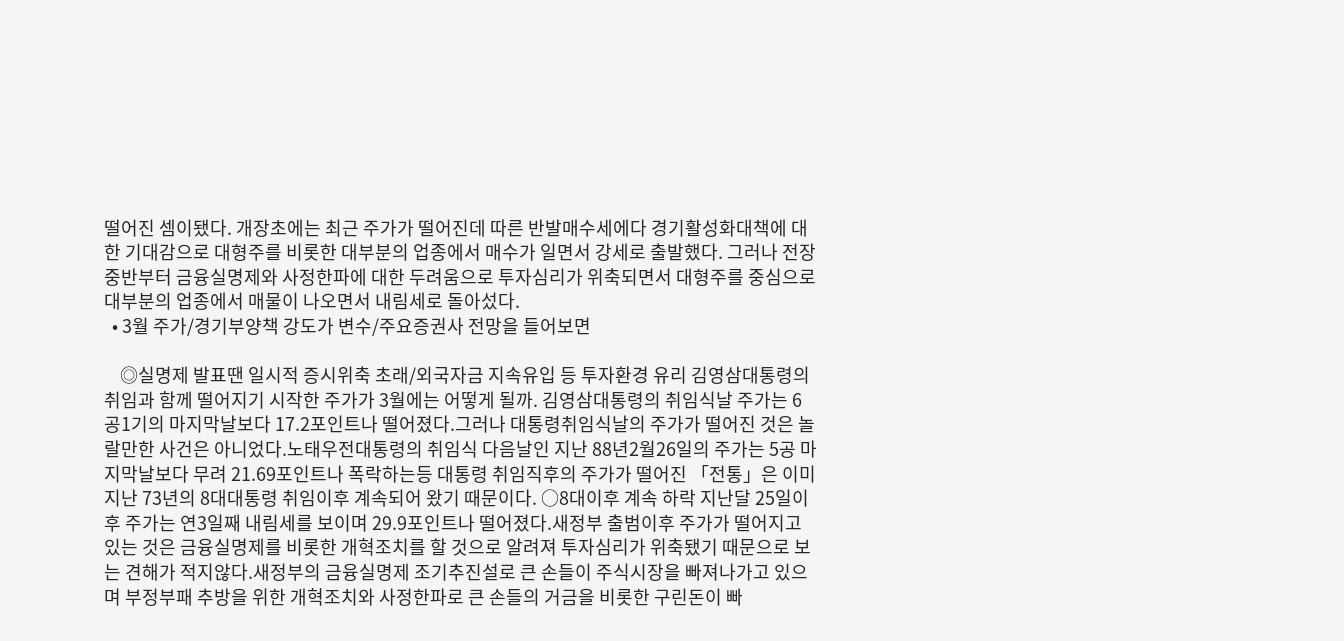떨어진 셈이됐다. 개장초에는 최근 주가가 떨어진데 따른 반발매수세에다 경기활성화대책에 대한 기대감으로 대형주를 비롯한 대부분의 업종에서 매수가 일면서 강세로 출발했다. 그러나 전장 중반부터 금융실명제와 사정한파에 대한 두려움으로 투자심리가 위축되면서 대형주를 중심으로 대부분의 업종에서 매물이 나오면서 내림세로 돌아섰다.
  • 3월 주가/경기부양책 강도가 변수/주요증권사 전망을 들어보면

    ◎실명제 발표땐 일시적 증시위축 초래/외국자금 지속유입 등 투자환경 유리 김영삼대통령의 취임과 함께 떨어지기 시작한 주가가 3월에는 어떻게 될까. 김영삼대통령의 취임식날 주가는 6공1기의 마지막날보다 17.2포인트나 떨어졌다.그러나 대통령취임식날의 주가가 떨어진 것은 놀랄만한 사건은 아니었다.노태우전대통령의 취임식 다음날인 지난 88년2월26일의 주가는 5공 마지막날보다 무려 21.69포인트나 폭락하는등 대통령 취임직후의 주가가 떨어진 「전통」은 이미 지난 73년의 8대대통령 취임이후 계속되어 왔기 때문이다. ○8대이후 계속 하락 지난달 25일이후 주가는 연3일째 내림세를 보이며 29.9포인트나 떨어졌다.새정부 출범이후 주가가 떨어지고 있는 것은 금융실명제를 비롯한 개혁조치를 할 것으로 알려져 투자심리가 위축됐기 때문으로 보는 견해가 적지않다.새정부의 금융실명제 조기추진설로 큰 손들이 주식시장을 빠져나가고 있으며 부정부패 추방을 위한 개혁조치와 사정한파로 큰 손들의 거금을 비롯한 구린돈이 빠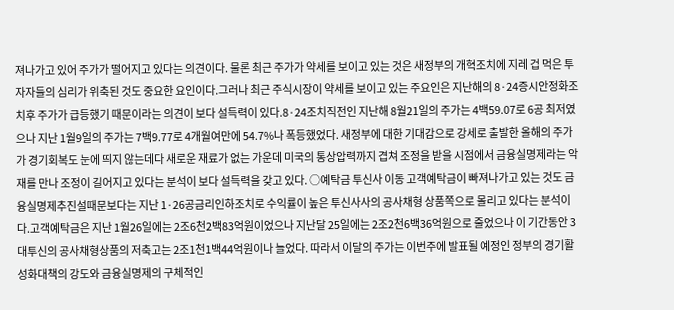져나가고 있어 주가가 떨어지고 있다는 의견이다. 물론 최근 주가가 약세를 보이고 있는 것은 새정부의 개혁조치에 지레 겁 먹은 투자자들의 심리가 위축된 것도 중요한 요인이다.그러나 최근 주식시장이 약세를 보이고 있는 주요인은 지난해의 8·24증시안정화조치후 주가가 급등했기 때문이라는 의견이 보다 설득력이 있다.8·24조치직전인 지난해 8월21일의 주가는 4백59.07로 6공 최저였으나 지난 1월9일의 주가는 7백9.77로 4개월여만에 54.7%나 폭등했었다. 새정부에 대한 기대감으로 강세로 출발한 올해의 주가가 경기회복도 눈에 띄지 않는데다 새로운 재료가 없는 가운데 미국의 통상압력까지 겹쳐 조정을 받을 시점에서 금융실명제라는 악재를 만나 조정이 길어지고 있다는 분석이 보다 설득력을 갖고 있다. ○예탁금 투신사 이동 고객예탁금이 빠져나가고 있는 것도 금융실명제추진설때문보다는 지난 1·26공금리인하조치로 수익률이 높은 투신사사의 공사채형 상품쪽으로 몰리고 있다는 분석이다.고객예탁금은 지난 1월26일에는 2조6천2백83억원이었으나 지난달 25일에는 2조2천6백36억원으로 줄었으나 이 기간동안 3대투신의 공사채형상품의 저축고는 2조1천1백44억원이나 늘었다. 따라서 이달의 주가는 이번주에 발표될 예정인 정부의 경기활성화대책의 강도와 금융실명제의 구체적인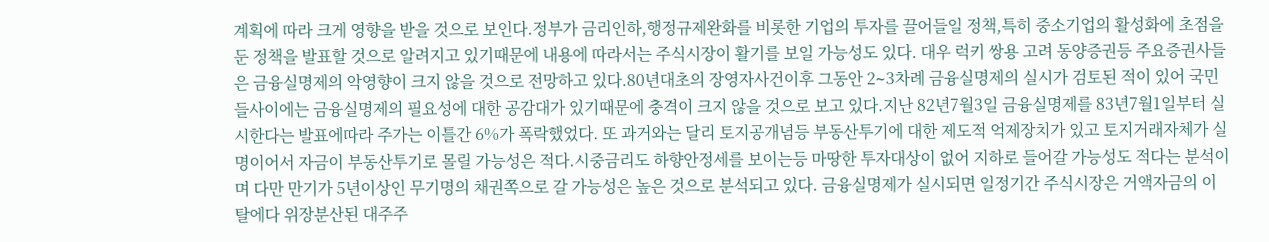계획에 따라 크게 영향을 받을 것으로 보인다.정부가 금리인하,행정규제완화를 비롯한 기업의 투자를 끌어들일 정책,특히 중소기업의 활성화에 초점을 둔 정책을 발표할 것으로 알려지고 있기때문에 내용에 따라서는 주식시장이 활기를 보일 가능성도 있다. 대우 럭키 쌍용 고려 동양증권등 주요증권사들은 금융실명제의 악영향이 크지 않을 것으로 전망하고 있다.80년대초의 장영자사건이후 그동안 2∼3차례 금융실명제의 실시가 검토된 적이 있어 국민들사이에는 금융실명제의 필요성에 대한 공감대가 있기때문에 충격이 크지 않을 것으로 보고 있다.지난 82년7월3일 금융실명제를 83년7월1일부터 실시한다는 발표에따라 주가는 이틀간 6%가 폭락했었다. 또 과거와는 달리 토지공개념등 부동산투기에 대한 제도적 억제장치가 있고 토지거래자체가 실명이어서 자금이 부동산투기로 몰릴 가능성은 적다.시중금리도 하향안정세를 보이는등 마땅한 투자대상이 없어 지하로 들어갈 가능성도 적다는 분석이며 다만 만기가 5년이상인 무기명의 채권쪽으로 갈 가능성은 높은 것으로 분석되고 있다. 금융실명제가 실시되면 일정기간 주식시장은 거액자금의 이탈에다 위장분산된 대주주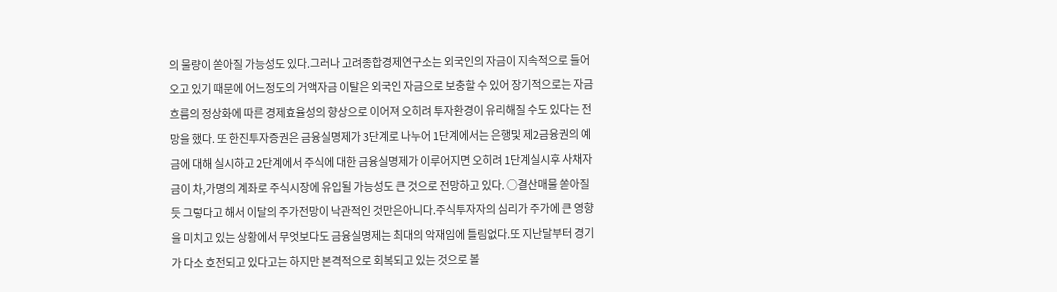의 물량이 쏟아질 가능성도 있다.그러나 고려종합경제연구소는 외국인의 자금이 지속적으로 들어오고 있기 때문에 어느정도의 거액자금 이탈은 외국인 자금으로 보충할 수 있어 장기적으로는 자금흐름의 정상화에 따른 경제효율성의 향상으로 이어져 오히려 투자환경이 유리해질 수도 있다는 전망을 했다. 또 한진투자증권은 금융실명제가 3단계로 나누어 1단계에서는 은행및 제2금융권의 예금에 대해 실시하고 2단계에서 주식에 대한 금융실명제가 이루어지면 오히려 1단계실시후 사채자금이 차,가명의 계좌로 주식시장에 유입될 가능성도 큰 것으로 전망하고 있다. ○결산매물 쏟아질듯 그렇다고 해서 이달의 주가전망이 낙관적인 것만은아니다.주식투자자의 심리가 주가에 큰 영향을 미치고 있는 상황에서 무엇보다도 금융실명제는 최대의 악재임에 틀림없다.또 지난달부터 경기가 다소 호전되고 있다고는 하지만 본격적으로 회복되고 있는 것으로 볼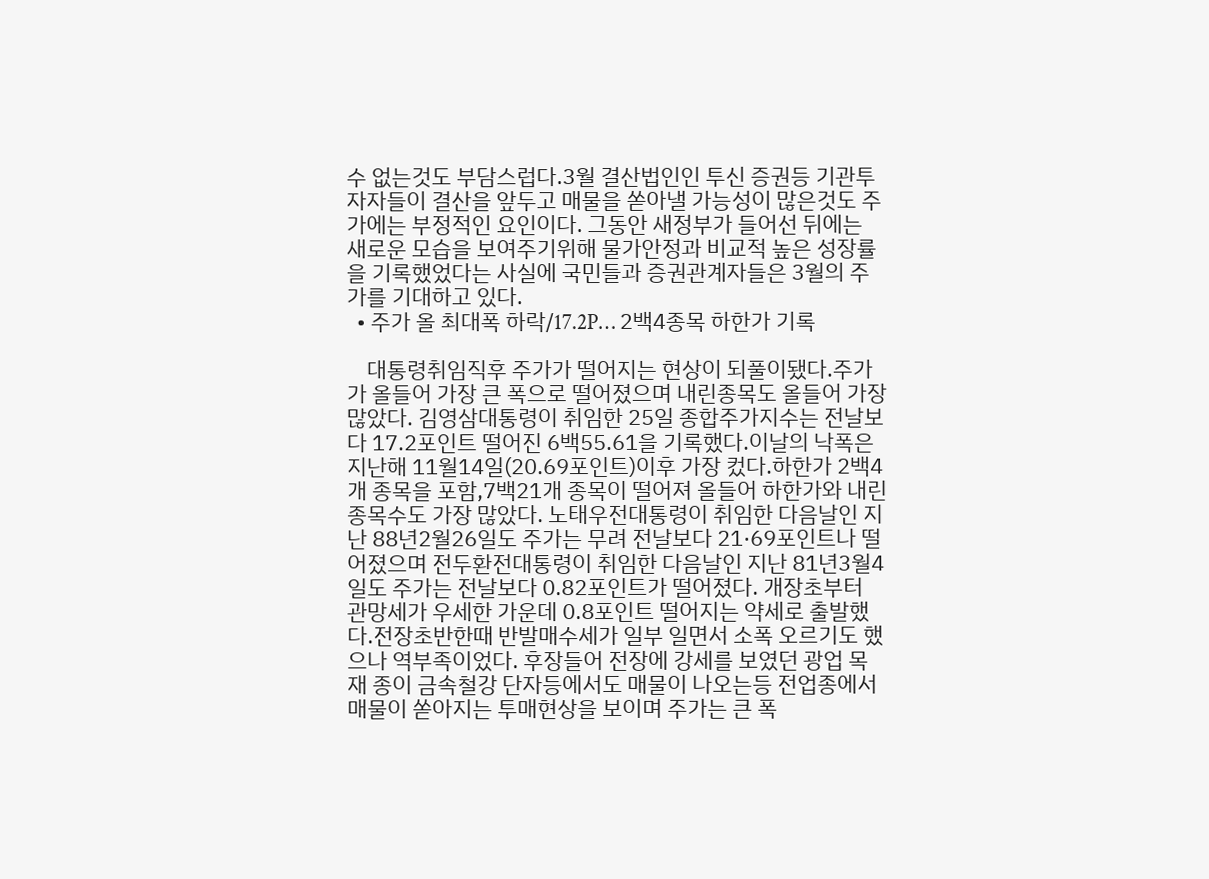수 없는것도 부담스럽다.3월 결산법인인 투신 증권등 기관투자자들이 결산을 앞두고 매물을 쏟아낼 가능성이 많은것도 주가에는 부정적인 요인이다. 그동안 새정부가 들어선 뒤에는 새로운 모습을 보여주기위해 물가안정과 비교적 높은 성장률을 기록했었다는 사실에 국민들과 증권관계자들은 3월의 주가를 기대하고 있다.
  • 주가 올 최대폭 하락/17.2P… 2백4종목 하한가 기록

    대통령취임직후 주가가 떨어지는 현상이 되풀이됐다.주가가 올들어 가장 큰 폭으로 떨어졌으며 내린종목도 올들어 가장 많았다. 김영삼대통령이 취임한 25일 종합주가지수는 전날보다 17.2포인트 떨어진 6백55.61을 기록했다.이날의 낙폭은 지난해 11월14일(20.69포인트)이후 가장 컸다.하한가 2백4개 종목을 포함,7백21개 종목이 떨어져 올들어 하한가와 내린종목수도 가장 많았다. 노태우전대통령이 취임한 다음날인 지난 88년2월26일도 주가는 무려 전날보다 21·69포인트나 떨어졌으며 전두환전대통령이 취임한 다음날인 지난 81년3월4일도 주가는 전날보다 0.82포인트가 떨어졌다. 개장초부터 관망세가 우세한 가운데 0.8포인트 떨어지는 약세로 출발했다.전장초반한때 반발매수세가 일부 일면서 소폭 오르기도 했으나 역부족이었다. 후장들어 전장에 강세를 보였던 광업 목재 종이 금속철강 단자등에서도 매물이 나오는등 전업종에서 매물이 쏟아지는 투매현상을 보이며 주가는 큰 폭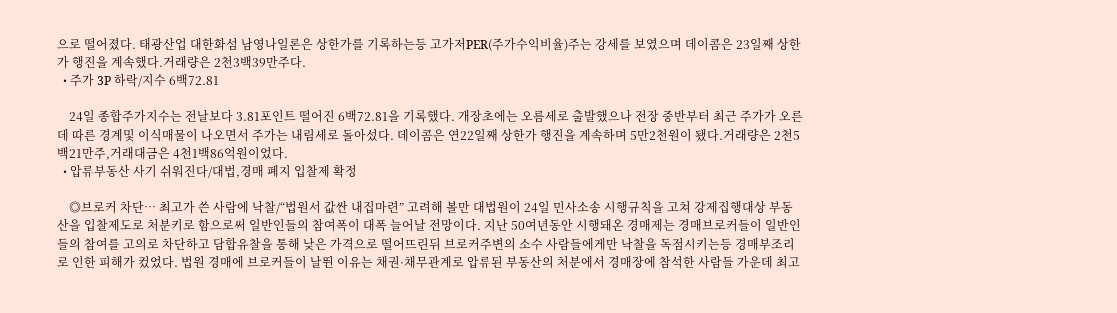으로 떨어졌다. 태광산업 대한화섬 남영나일론은 상한가를 기록하는등 고가저PER(주가수익비율)주는 강세를 보였으며 데이콤은 23일째 상한가 행진을 계속했다.거래량은 2천3백39만주다.
  • 주가 3P 하락/지수 6백72.81

    24일 종합주가지수는 전날보다 3.81포인트 떨어진 6백72.81을 기록했다. 개장초에는 오름세로 출발했으나 전장 중반부터 최근 주가가 오른데 따른 경계및 이식매물이 나오면서 주가는 내림세로 돌아섰다. 데이콤은 연22일째 상한가 행진을 계속하며 5만2천원이 됐다.거래량은 2천5백21만주,거래대금은 4천1백86억원이었다.
  • 압류부동산 사기 쉬워진다/대법,경매 폐지 입찰제 확정

    ◎브로커 차단… 최고가 쓴 사람에 낙찰/“법원서 값싼 내집마련” 고려해 볼만 대법원이 24일 민사소송 시행규칙을 고쳐 강제집행대상 부동산을 입찰제도로 처분키로 함으로써 일반인들의 참여폭이 대폭 늘어날 전망이다. 지난 50여년동안 시행돼온 경매제는 경매브로커들이 일반인들의 참여를 고의로 차단하고 담합유찰을 통해 낮은 가격으로 떨어뜨린뒤 브로커주변의 소수 사람들에게만 낙찰을 독점시키는등 경매부조리로 인한 피해가 컸었다. 법원 경매에 브로커들이 날뛴 이유는 채권·채무관계로 압류된 부동산의 처분에서 경매장에 참석한 사람들 가운데 최고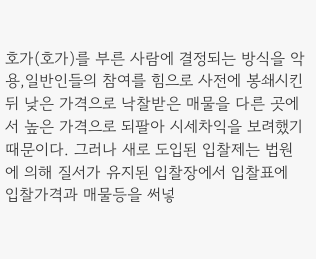호가(호가)를 부른 사람에 결정되는 방식을 악용,일반인들의 참여를 힘으로 사전에 봉쇄시킨뒤 낮은 가격으로 낙찰받은 매물을 다른 곳에서 높은 가격으로 되팔아 시세차익을 보려했기 때문이다. 그러나 새로 도입된 입찰제는 법원에 의해 질서가 유지된 입찰장에서 입찰표에 입찰가격과 매물등을 써넣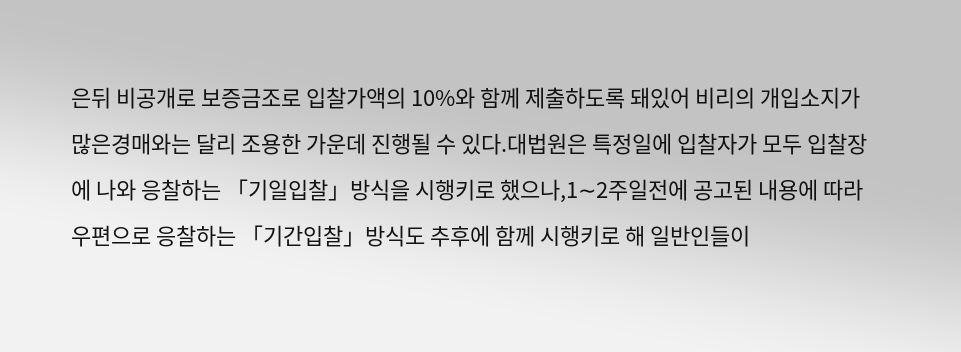은뒤 비공개로 보증금조로 입찰가액의 10%와 함께 제출하도록 돼있어 비리의 개입소지가 많은경매와는 달리 조용한 가운데 진행될 수 있다.대법원은 특정일에 입찰자가 모두 입찰장에 나와 응찰하는 「기일입찰」방식을 시행키로 했으나,1∼2주일전에 공고된 내용에 따라 우편으로 응찰하는 「기간입찰」방식도 추후에 함께 시행키로 해 일반인들이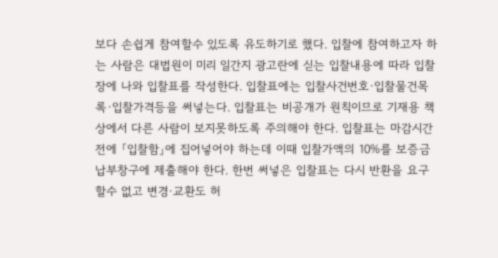보다 손쉽게 참여할수 있도록 유도하기로 했다. 입찰에 참여하고자 하는 사람은 대법원이 미리 일간지 광고란에 싣는 입찰내용에 따라 입찰장에 나와 입찰표를 작성한다. 입찰표에는 입찰사건번호·입찰물건목록·입찰가격등을 써넣는다. 입찰표는 비공개가 원칙이므로 기재용 책상에서 다른 사람이 보지못하도록 주의해야 한다. 입찰표는 마감시간전에 「입찰함」에 집어넣어야 하는데 이때 입찰가액의 10%를 보증금 납부창구에 제출해야 한다. 한번 써넣은 입찰표는 다시 반환을 요구할수 없고 변경·교환도 허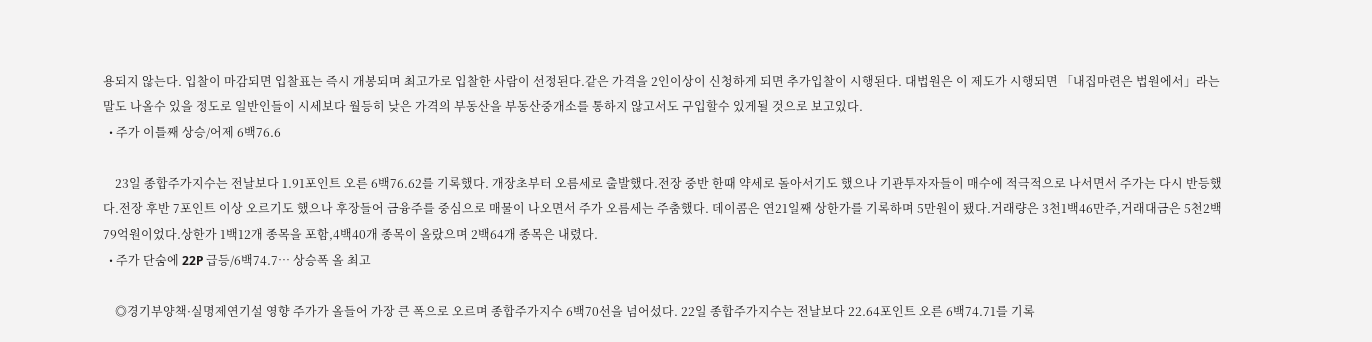용되지 않는다. 입찰이 마감되면 입찰표는 즉시 개봉되며 최고가로 입찰한 사람이 선정된다.같은 가격을 2인이상이 신청하게 되면 추가입찰이 시행된다. 대법원은 이 제도가 시행되면 「내집마련은 법원에서」라는 말도 나올수 있을 정도로 일반인들이 시세보다 월등히 낮은 가격의 부동산을 부동산중개소를 통하지 않고서도 구입할수 있게될 것으로 보고있다.
  • 주가 이틀째 상승/어제 6백76.6

    23일 종합주가지수는 전날보다 1.91포인트 오른 6백76.62를 기록했다. 개장초부터 오름세로 출발했다.전장 중반 한때 약세로 돌아서기도 했으나 기관투자자들이 매수에 적극적으로 나서면서 주가는 다시 반등했다.전장 후반 7포인트 이상 오르기도 했으나 후장들어 금융주를 중심으로 매물이 나오면서 주가 오름세는 주춤했다. 데이콤은 연21일째 상한가를 기록하며 5만원이 됐다.거래량은 3천1백46만주,거래대금은 5천2백79억원이었다.상한가 1백12개 종목을 포함,4백40개 종목이 올랐으며 2백64개 종목은 내렸다.
  • 주가 단숨에 22P 급등/6백74.7… 상승폭 올 최고

    ◎경기부양책·실명제연기설 영향 주가가 올들어 가장 큰 폭으로 오르며 종합주가지수 6백70선을 넘어섰다. 22일 종합주가지수는 전날보다 22.64포인트 오른 6백74.71를 기록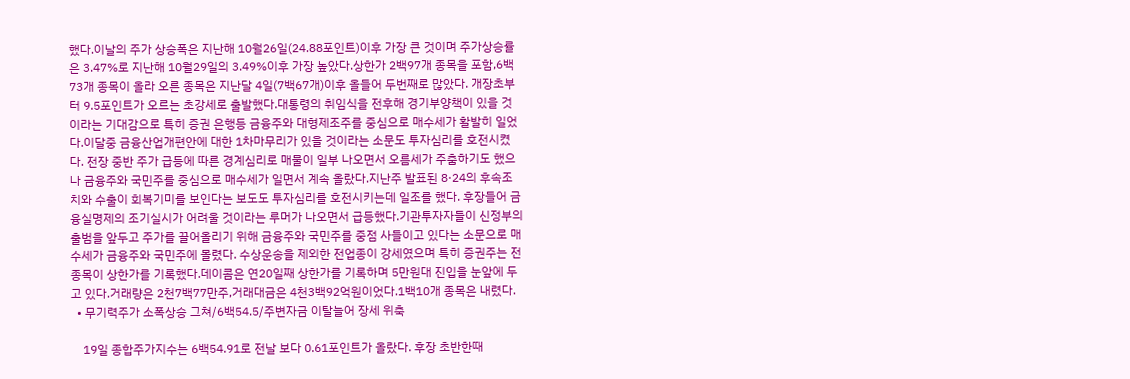했다.이날의 주가 상승폭은 지난해 10월26일(24.88포인트)이후 가장 큰 것이며 주가상승률은 3.47%로 지난해 10월29일의 3.49%이후 가장 높았다.상한가 2백97개 종목을 포함,6백73개 종목이 올라 오른 종목은 지난달 4일(7백67개)이후 올들어 두번째로 많았다. 개장초부터 9.5포인트가 오르는 초강세로 출발했다.대통령의 취임식을 전후해 경기부양책이 있을 것이라는 기대감으로 특히 증권 은행등 금융주와 대형제조주를 중심으로 매수세가 활발히 일었다.이달중 금융산업개편안에 대한 1차마무리가 있을 것이라는 소문도 투자심리를 호전시켰다. 전장 중반 주가 급등에 따른 경계심리로 매물이 일부 나오면서 오름세가 주춤하기도 했으나 금융주와 국민주를 중심으로 매수세가 일면서 계속 올랐다.지난주 발표된 8·24의 후속조치와 수출이 회복기미를 보인다는 보도도 투자심리를 호전시키는데 일조를 했다. 후장들어 금융실명제의 조기실시가 어려울 것이라는 루머가 나오면서 급등했다.기관투자자들이 신정부의 출범을 앞두고 주가를 끌어올리기 위해 금융주와 국민주를 중점 사들이고 있다는 소문으로 매수세가 금융주와 국민주에 몰렸다. 수상운송을 제외한 전업종이 강세였으며 특히 증권주는 전종목이 상한가를 기록했다.데이콤은 연20일째 상한가를 기록하며 5만원대 진입을 눈앞에 두고 있다.거래량은 2천7백77만주,거래대금은 4천3백92억원이었다.1백10개 종목은 내렸다.
  • 무기력주가 소폭상승 그쳐/6백54.5/주변자금 이탈늘어 장세 위축

    19일 종합주가지수는 6백54.91로 전날 보다 0.61포인트가 올랐다. 후장 초반한때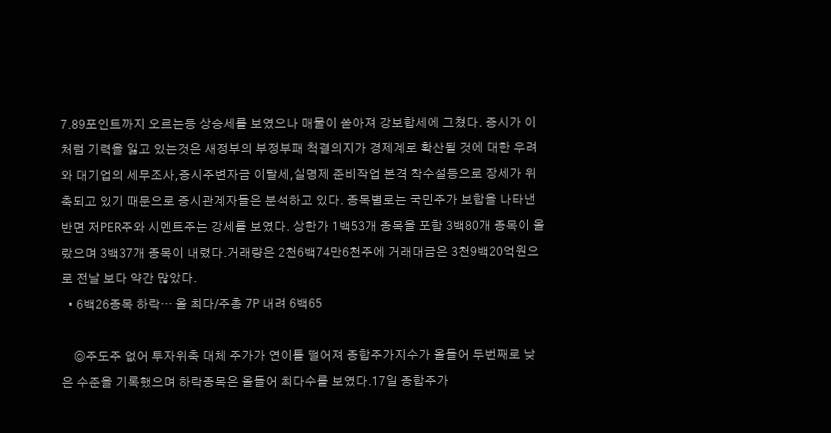7.89포인트까지 오르는등 상승세를 보였으나 매물이 쏟아져 강보합세에 그쳤다. 증시가 이처럼 기력을 잃고 있는것은 새정부의 부정부패 척결의지가 경제계로 확산될 것에 대한 우려와 대기업의 세무조사,증시주변자금 이탈세,실명제 준비작업 본격 착수설등으로 장세가 위축되고 있기 때문으로 증시관계자들은 분석하고 있다. 종목별로는 국민주가 보합을 나타낸 반면 저PER주와 시멘트주는 강세를 보였다. 상한가 1백53개 종목을 포함 3백80개 종목이 올랐으며 3백37개 종목이 내렸다.거래량은 2천6백74만6천주에 거래대금은 3천9백20억원으로 전날 보다 약간 많았다.
  • 6백26종목 하락… 올 최다/주총 7P 내려 6백65

    ◎주도주 없어 투자위축 대체 주가가 연이틀 떨어져 종합주가지수가 올들어 두번째로 낮은 수준을 기록했으며 하락종목은 올들어 최다수를 보였다.17일 종합주가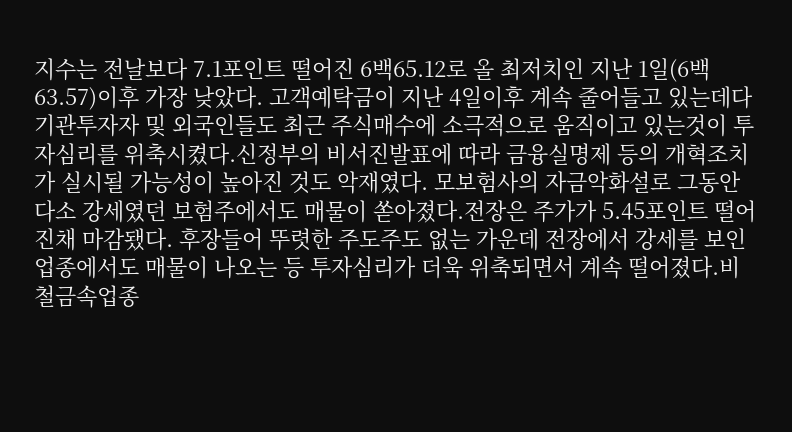지수는 전날보다 7.1포인트 떨어진 6백65.12로 올 최저치인 지난 1일(6백63.57)이후 가장 낮았다. 고객예탁금이 지난 4일이후 계속 줄어들고 있는데다 기관투자자 및 외국인들도 최근 주식매수에 소극적으로 움직이고 있는것이 투자심리를 위축시켰다.신정부의 비서진발표에 따라 금융실명제 등의 개혁조치가 실시될 가능성이 높아진 것도 악재였다. 모보험사의 자금악화설로 그동안 다소 강세였던 보험주에서도 매물이 쏟아졌다.전장은 주가가 5.45포인트 떨어진채 마감됐다. 후장들어 뚜렷한 주도주도 없는 가운데 전장에서 강세를 보인 업종에서도 매물이 나오는 등 투자심리가 더욱 위축되면서 계속 떨어졌다.비철금속업종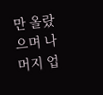만 올랐으며 나머지 업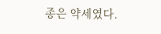종은 약세였다.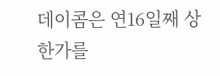데이콤은 연16일째 상한가를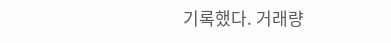기록했다. 거래량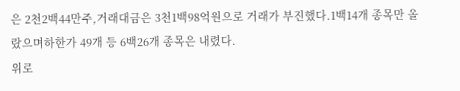은 2천2백44만주,거래대금은 3천1백98억원으로 거래가 부진했다.1백14개 종목만 올랐으며하한가 49개 등 6백26개 종목은 내렸다.
위로